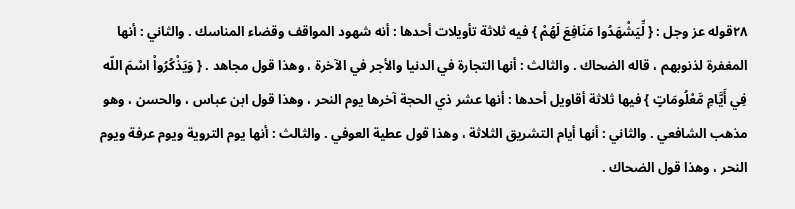٢٨قوله عز وجل : { لِّيَشْهَدُوا مَنَافِعَ لَهُمْ } فيه ثلاثة تأويلات أحدها : أنه شهود المواقف وقضاء المناسك . والثاني : أنها المغفرة لذنوبهم ، قاله الضحاك . والثالث : أنها التجارة في الدنيا والأجر في الآخرة ، وهذا قول مجاهد . { وَيَذْكُرُواْ اسْمَ اللّه فِي أَيَّامِ مَّعْلُومَاتٍ } فيها ثلاثة أقاويل أحدها : أنها عشر ذي الحجة آخرها يوم النحر ، وهذا قول ابن عباس ، والحسن ، وهو مذهب الشافعي . والثاني : أنها أيام التشريق الثلاثة ، وهذا قول عطية العوفي . والثالث : أنها يوم التروية ويوم عرفة ويوم النحر ، وهذا قول الضحاك .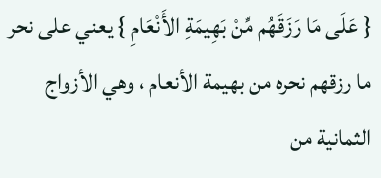{ عَلَى مَا رَزَقَهُم مِّنْ بَهِيمَةِ الأَنْعَامِ } يعني على نحر ما رزقهم نحره من بهيمة الأنعام ، وهي الأزواج الثمانية من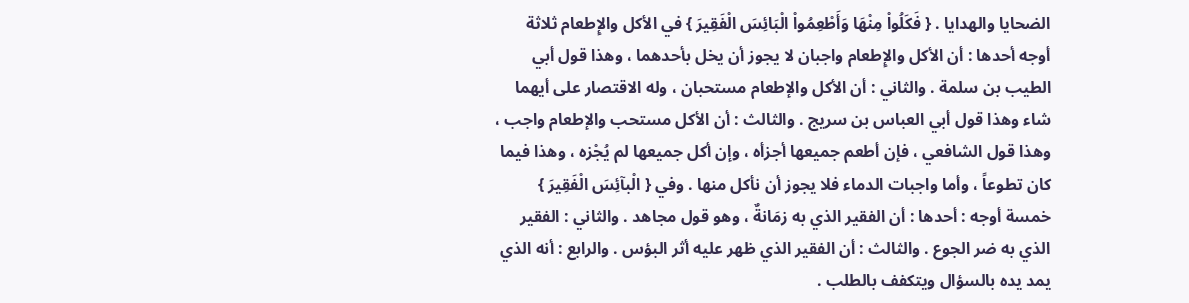الضحايا والهدايا . { فَكَلُواْ مِنْهَا وَأَطْعِمُواْ الْبَائِسَ الْفَقِيرَ } في الأكل والإِطعام ثلاثة أوجه أحدها : أن الأكل والإِطعام واجبان لا يجوز أن يخل بأحدهما ، وهذا قول أبي الطيب بن سلمة . والثاني : أن الأكل والإطعام مستحبان ، وله الاقتصار على أيهما شاء وهذا قول أبي العباس بن سريج . والثالث : أن الأكل مستحب والإطعام واجب ، وهذا قول الشافعي ، فإن أطعم جميعها أجزأه ، وإن أكل جميعها لم يُجْزه ، وهذا فيما كان تطوعاً ، وأما واجبات الدماء فلا يجوز أن نأكل منها . وفي { الْبآئِسَ الْفَقِيرَ } خمسة أوجه : أحدها : أن الفقير الذي به زمَانةٌ ، وهو قول مجاهد . والثاني : الفقير الذي به ضر الجوع . والثالث : أن الفقير الذي ظهر عليه أثر البؤس . والرابع : أنه الذي يمد يده بالسؤال ويتكفف بالطلب .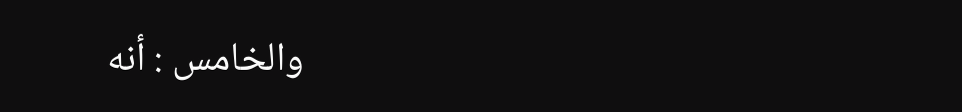والخامس : أنه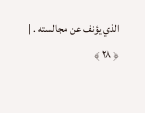الذي يؤنف عن مجالسته . |
﴿ ٢٨ ﴾